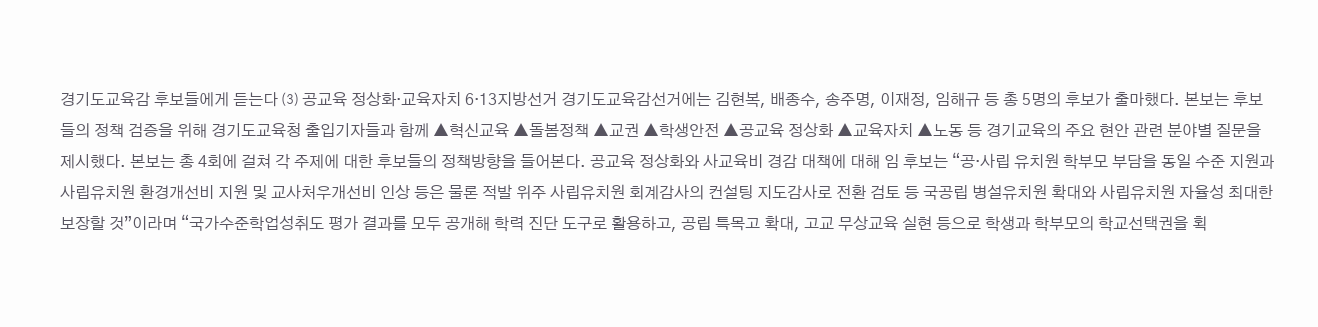경기도교육감 후보들에게 듣는다 ⑶ 공교육 정상화·교육자치 6·13지방선거 경기도교육감선거에는 김현복, 배종수, 송주명, 이재정, 임해규 등 총 5명의 후보가 출마했다. 본보는 후보들의 정책 검증을 위해 경기도교육청 출입기자들과 함께 ▲혁신교육 ▲돌봄정책 ▲교권 ▲학생안전 ▲공교육 정상화 ▲교육자치 ▲노동 등 경기교육의 주요 현안 관련 분야별 질문을 제시했다. 본보는 총 4회에 걸쳐 각 주제에 대한 후보들의 정책방향을 들어본다. 공교육 정상화와 사교육비 경감 대책에 대해 임 후보는 “공·사립 유치원 학부모 부담을 동일 수준 지원과 사립유치원 환경개선비 지원 및 교사처우개선비 인상 등은 물론 적발 위주 사립유치원 회계감사의 컨설팅 지도감사로 전환 검토 등 국공립 병설유치원 확대와 사립유치원 자율성 최대한 보장할 것”이라며 “국가수준학업성취도 평가 결과를 모두 공개해 학력 진단 도구로 활용하고, 공립 특목고 확대, 고교 무상교육 실현 등으로 학생과 학부모의 학교선택권을 획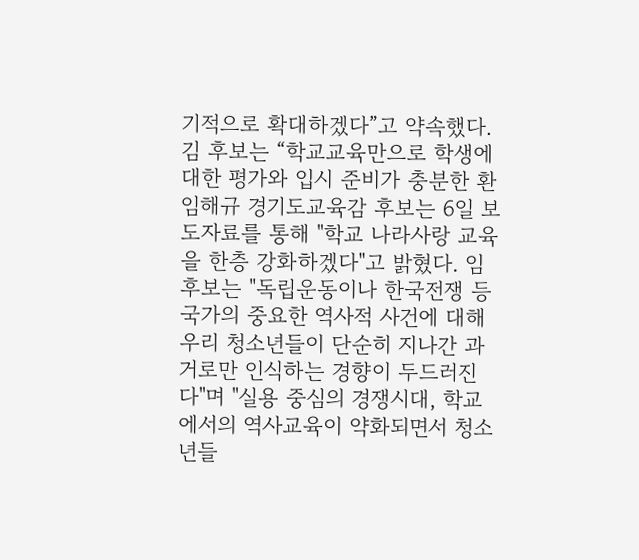기적으로 확대하겠다”고 약속했다. 김 후보는 “학교교육만으로 학생에 대한 평가와 입시 준비가 충분한 환
임해규 경기도교육감 후보는 6일 보도자료를 통해 "학교 나라사랑 교육을 한층 강화하겠다"고 밝혔다. 임 후보는 "독립운동이나 한국전쟁 등 국가의 중요한 역사적 사건에 대해 우리 청소년들이 단순히 지나간 과거로만 인식하는 경향이 두드러진다"며 "실용 중심의 경쟁시대, 학교에서의 역사교육이 약화되면서 청소년들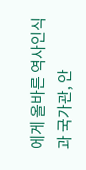에게 올바른 역사인식과 국가관, 안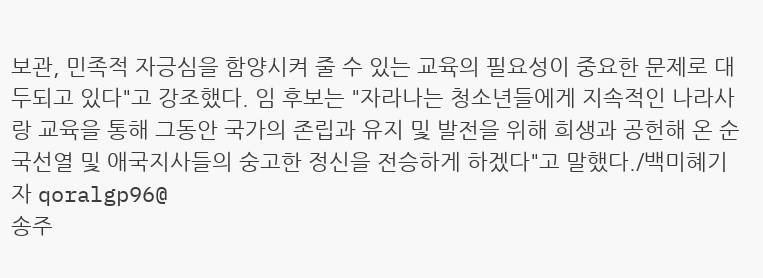보관, 민족적 자긍심을 함양시켜 줄 수 있는 교육의 필요성이 중요한 문제로 대두되고 있다"고 강조했다. 임 후보는 "자라나는 청소년들에게 지속적인 나라사랑 교육을 통해 그동안 국가의 존립과 유지 및 발전을 위해 희생과 공헌해 온 순국선열 및 애국지사들의 숭고한 정신을 전승하게 하겠다"고 말했다./백미혜기자 qoralgp96@
송주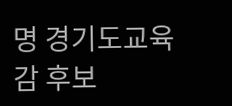명 경기도교육감 후보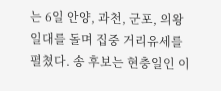는 6일 안양, 과천, 군포, 의왕 일대를 돌며 집중 거리유세를 펼쳤다. 송 후보는 현충일인 이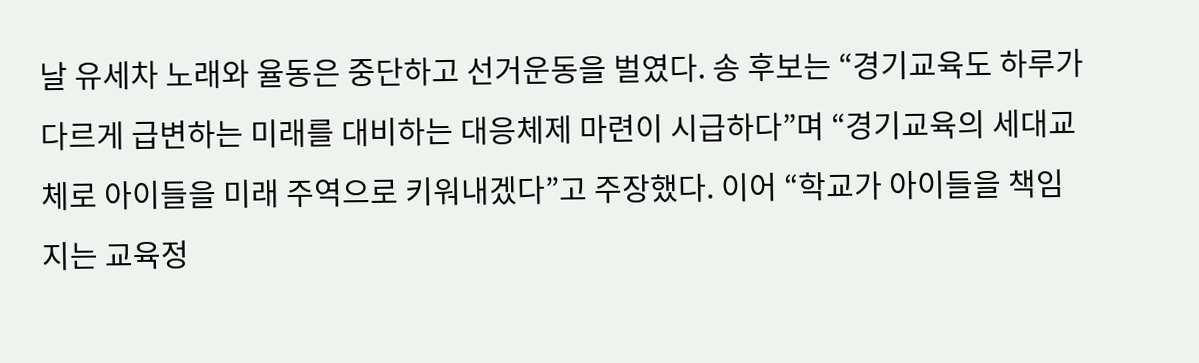날 유세차 노래와 율동은 중단하고 선거운동을 벌였다. 송 후보는 “경기교육도 하루가 다르게 급변하는 미래를 대비하는 대응체제 마련이 시급하다”며 “경기교육의 세대교체로 아이들을 미래 주역으로 키워내겠다”고 주장했다. 이어 “학교가 아이들을 책임지는 교육정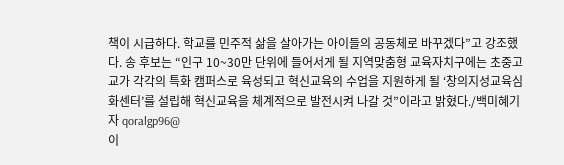책이 시급하다. 학교를 민주적 삶을 살아가는 아이들의 공동체로 바꾸겠다”고 강조했다. 송 후보는 “인구 10~30만 단위에 들어서게 될 지역맞춤형 교육자치구에는 초중고교가 각각의 특화 캠퍼스로 육성되고 혁신교육의 수업을 지원하게 될 ‘창의지성교육심화센터’를 설립해 혁신교육을 체계적으로 발전시켜 나갈 것”이라고 밝혔다./백미혜기자 qoralgp96@
이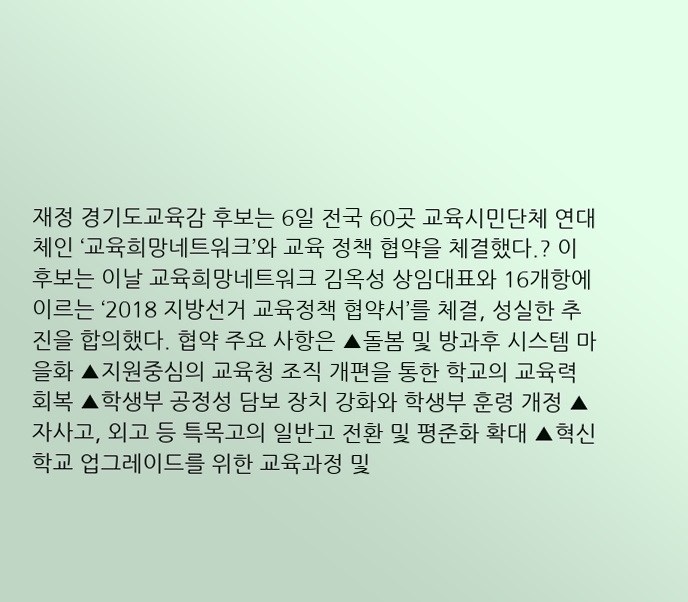재정 경기도교육감 후보는 6일 전국 60곳 교육시민단체 연대체인 ‘교육희망네트워크’와 교육 정책 협약을 체결했다.? 이 후보는 이날 교육희망네트워크 김옥성 상임대표와 16개항에 이르는 ‘2018 지방선거 교육정책 협약서’를 체결, 성실한 추진을 합의했다. 협약 주요 사항은 ▲돌봄 및 방과후 시스템 마을화 ▲지원중심의 교육청 조직 개편을 통한 학교의 교육력 회복 ▲학생부 공정성 담보 장치 강화와 학생부 훈령 개정 ▲자사고, 외고 등 특목고의 일반고 전환 및 평준화 확대 ▲혁신학교 업그레이드를 위한 교육과정 및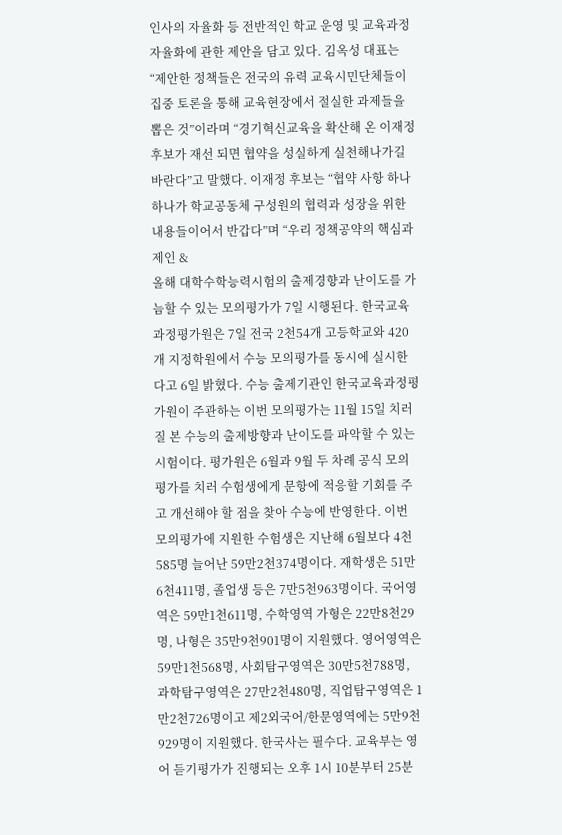인사의 자율화 등 전반적인 학교 운영 및 교육과정 자율화에 관한 제안을 담고 있다. 김옥성 대표는 “제안한 정책들은 전국의 유력 교육시민단체들이 집중 토론을 통해 교육현장에서 절실한 과제들을 뽑은 것”이라며 “경기혁신교육을 확산해 온 이재정 후보가 재선 되면 협약을 성실하게 실천해나가길 바란다”고 말했다. 이재정 후보는 “협약 사항 하나하나가 학교공동체 구성원의 협력과 성장을 위한 내용들이어서 반갑다”며 “우리 정책공약의 핵심과제인 &
올해 대학수학능력시험의 출제경향과 난이도를 가늠할 수 있는 모의평가가 7일 시행된다. 한국교육과정평가원은 7일 전국 2천54개 고등학교와 420개 지정학원에서 수능 모의평가를 동시에 실시한다고 6일 밝혔다. 수능 출제기관인 한국교육과정평가원이 주관하는 이번 모의평가는 11월 15일 치러질 본 수능의 출제방향과 난이도를 파악할 수 있는 시험이다. 평가원은 6월과 9월 두 차례 공식 모의평가를 치러 수험생에게 문항에 적응할 기회를 주고 개선해야 할 점을 찾아 수능에 반영한다. 이번 모의평가에 지원한 수험생은 지난해 6월보다 4천585명 늘어난 59만2천374명이다. 재학생은 51만6천411명, 졸업생 등은 7만5천963명이다. 국어영역은 59만1천611명, 수학영역 가형은 22만8천29명, 나형은 35만9천901명이 지원했다. 영어영역은 59만1천568명, 사회탐구영역은 30만5천788명, 과학탐구영역은 27만2천480명, 직업탐구영역은 1만2천726명이고 제2외국어/한문영역에는 5만9천929명이 지원했다. 한국사는 필수다. 교육부는 영어 듣기평가가 진행되는 오후 1시 10분부터 25분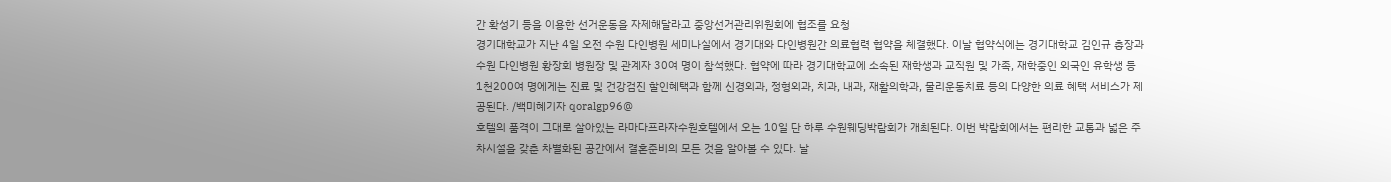간 확성기 등을 이용한 선거운동을 자제해달라고 중앙선거관리위원회에 협조를 요청
경기대학교가 지난 4일 오전 수원 다인병원 세미나실에서 경기대와 다인병원간 의료협력 협약을 체결했다. 이날 협약식에는 경기대학교 김인규 총장과 수원 다인병원 황장회 병원장 및 관계자 30여 명이 참석했다. 협약에 따라 경기대학교에 소속된 재학생과 교직원 및 가족, 재학중인 외국인 유학생 등 1천200여 명에게는 진료 및 건강검진 할인혜택과 함께 신경외과, 정형외과, 치과, 내과, 재활의학과, 물리운동치료 등의 다양한 의료 혜택 서비스가 제공된다. /백미혜기자 qoralgp96@
호텔의 품격이 그대로 살아있는 라마다프라자수원호텔에서 오는 10일 단 하루 수원웨딩박람회가 개최된다. 이번 박람회에서는 편리한 교통과 넓은 주차시설을 갖춘 차별화된 공간에서 결혼준비의 모든 것을 알아볼 수 있다. 날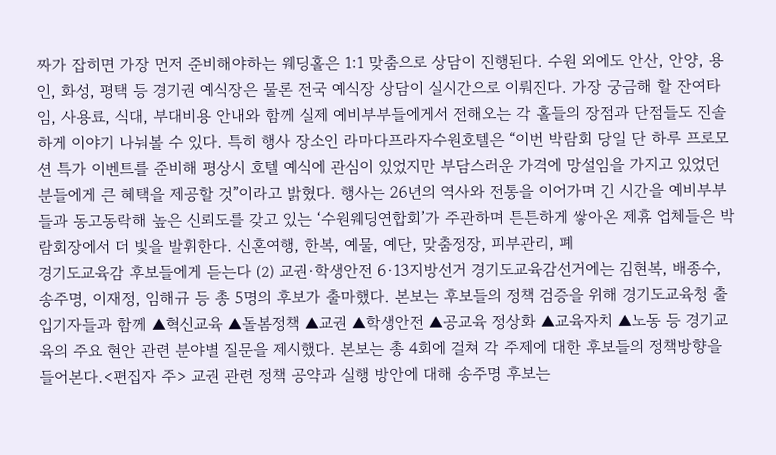짜가 잡히면 가장 먼저 준비해야하는 웨딩홀은 1:1 맞춤으로 상담이 진행된다. 수원 외에도 안산, 안양, 용인, 화성, 평택 등 경기권 예식장은 물론 전국 예식장 상담이 실시간으로 이뤄진다. 가장 궁금해 할 잔여타임, 사용료, 식대, 부대비용 안내와 함께 실제 예비부부들에게서 전해오는 각 홀들의 장점과 단점들도 진솔하게 이야기 나눠볼 수 있다. 특히 행사 장소인 라마다프라자수원호텔은 “이번 박람회 당일 단 하루 프로모션 특가 이벤트를 준비해 평상시 호텔 예식에 관심이 있었지만 부담스러운 가격에 망설임을 가지고 있었던 분들에게 큰 혜택을 제공할 것”이라고 밝혔다. 행사는 26년의 역사와 전통을 이어가며 긴 시간을 예비부부들과 동고동락해 높은 신뢰도를 갖고 있는 ‘수원웨딩연합회’가 주관하며 튼튼하게 쌓아온 제휴 업체들은 박람회장에서 더 빛을 발휘한다. 신혼여행, 한복, 예물, 예단, 맞춤정장, 피부관리, 폐
경기도교육감 후보들에게 듣는다 ⑵ 교권·학생안전 6·13지방선거 경기도교육감선거에는 김현복, 배종수, 송주명, 이재정, 임해규 등 총 5명의 후보가 출마했다. 본보는 후보들의 정책 검증을 위해 경기도교육청 출입기자들과 함께 ▲혁신교육 ▲돌봄정책 ▲교권 ▲학생안전 ▲공교육 정상화 ▲교육자치 ▲노동 등 경기교육의 주요 현안 관련 분야별 질문을 제시했다. 본보는 총 4회에 걸쳐 각 주제에 대한 후보들의 정책방향을 들어본다.<편집자 주> 교권 관련 정책 공약과 실행 방안에 대해 송주명 후보는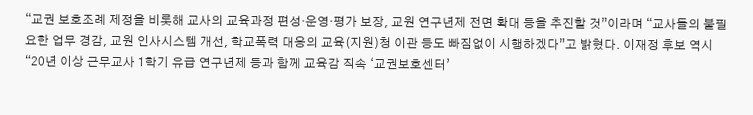“교권 보호조례 제정을 비롯해 교사의 교육과정 편성·운영·평가 보장, 교원 연구년제 전면 확대 등을 추진할 것”이라며 “교사들의 불필요한 업무 경감, 교원 인사시스템 개선, 학교폭력 대응의 교육(지원)청 이관 등도 빠짐없이 시행하겠다”고 밝혔다. 이재정 후보 역시 “20년 이상 근무교사 1학기 유급 연구년제 등과 함께 교육감 직속 ‘교권보호센터’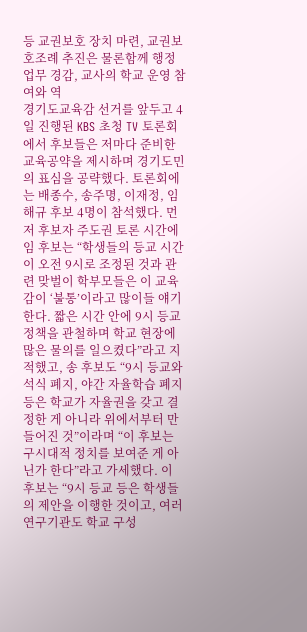등 교권보호 장치 마련, 교권보호조례 추진은 물론함께 행정업무 경감, 교사의 학교 운영 참여와 역
경기도교육감 선거를 앞두고 4일 진행된 KBS 초청 TV 토론회에서 후보들은 저마다 준비한 교육공약을 제시하며 경기도민의 표심을 공략했다. 토론회에는 배종수, 송주명, 이재정, 임해규 후보 4명이 참석했다. 먼저 후보자 주도권 토론 시간에 임 후보는 “학생들의 등교 시간이 오전 9시로 조정된 것과 관련 맞벌이 학부모들은 이 교육감이 ‘불통’이라고 많이들 얘기한다. 짧은 시간 안에 9시 등교 정책을 관철하며 학교 현장에 많은 물의를 일으켰다”라고 지적했고, 송 후보도 “9시 등교와 석식 폐지, 야간 자율학습 폐지 등은 학교가 자율권을 갖고 결정한 게 아니라 위에서부터 만들어진 것”이라며 “이 후보는 구시대적 정치를 보여준 게 아닌가 한다”라고 가세했다. 이 후보는 “9시 등교 등은 학생들의 제안을 이행한 것이고, 여러 연구기관도 학교 구성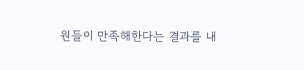원들이 만족해한다는 결과를 내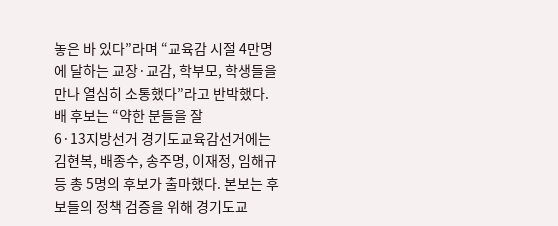놓은 바 있다”라며 “교육감 시절 4만명에 달하는 교장·교감, 학부모, 학생들을 만나 열심히 소통했다”라고 반박했다. 배 후보는 “약한 분들을 잘
6·13지방선거 경기도교육감선거에는 김현복, 배종수, 송주명, 이재정, 임해규 등 총 5명의 후보가 출마했다. 본보는 후보들의 정책 검증을 위해 경기도교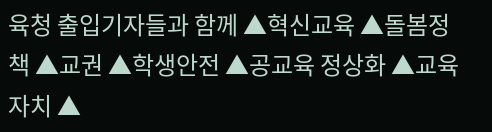육청 출입기자들과 함께 ▲혁신교육 ▲돌봄정책 ▲교권 ▲학생안전 ▲공교육 정상화 ▲교육자치 ▲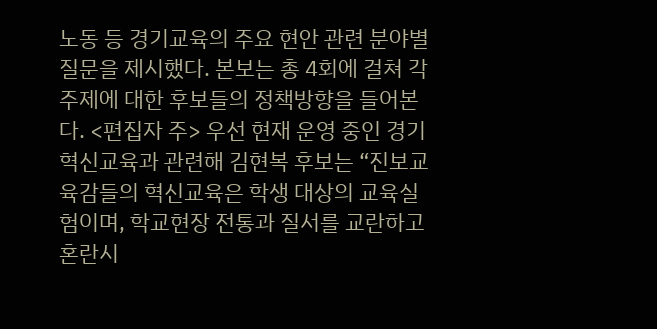노동 등 경기교육의 주요 현안 관련 분야별 질문을 제시했다. 본보는 총 4회에 걸쳐 각 주제에 대한 후보들의 정책방향을 들어본다. <편집자 주> 우선 현재 운영 중인 경기혁신교육과 관련해 김현복 후보는 “진보교육감들의 혁신교육은 학생 대상의 교육실험이며, 학교현장 전통과 질서를 교란하고 혼란시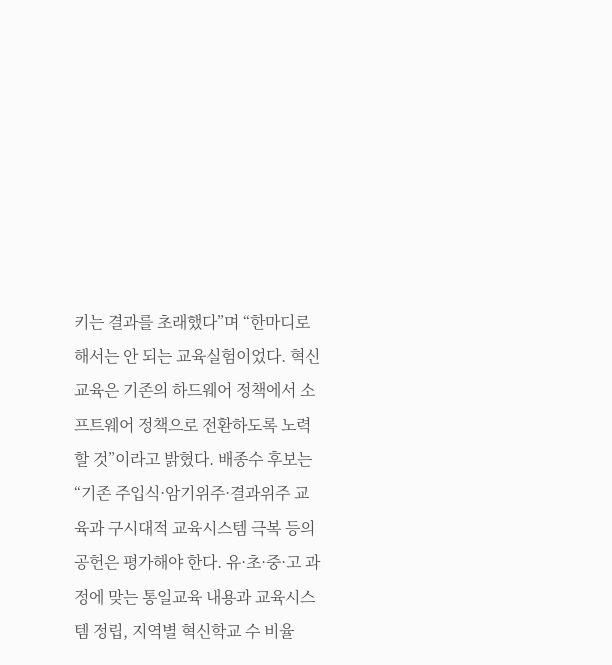키는 결과를 초래했다”며 “한마디로 해서는 안 되는 교육실험이었다. 혁신교육은 기존의 하드웨어 정책에서 소프트웨어 정책으로 전환하도록 노력할 것”이라고 밝혔다. 배종수 후보는 “기존 주입식·암기위주·결과위주 교육과 구시대적 교육시스템 극복 등의 공헌은 평가해야 한다. 유·초·중·고 과정에 맞는 통일교육 내용과 교육시스템 정립, 지역별 혁신학교 수 비율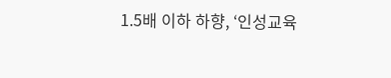1.5배 이하 하향, ‘인성교육